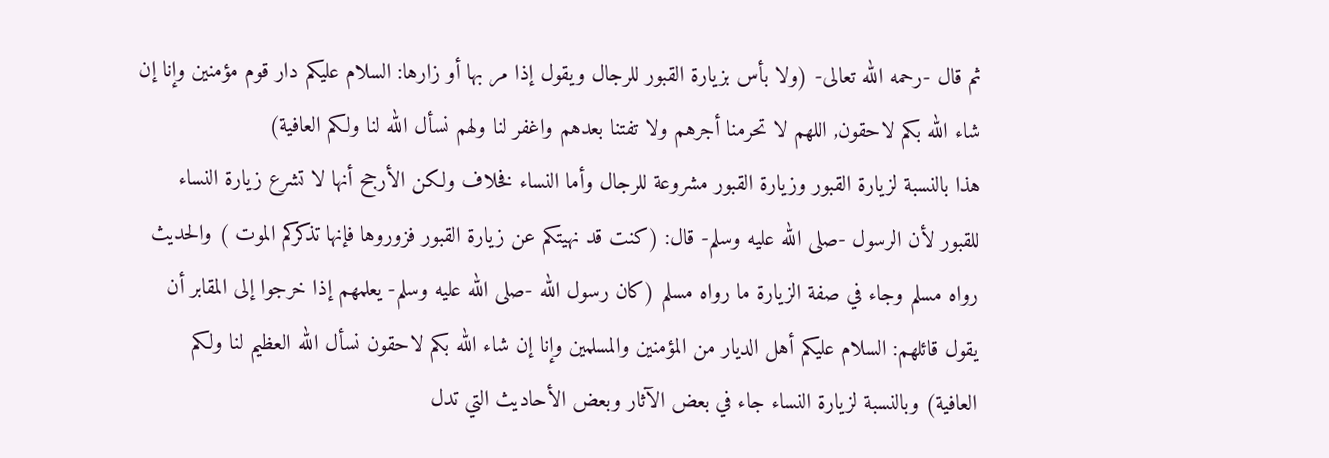ثم قال -رحمه الله تعالى- (ولا بأس بزيارة القبور للرجال ويقول إذا مر بها أو زارها: السلام عليكم دار قوم مؤمنين وإنا إن شاء الله بكم لاحقون, اللهم لا تحرمنا أجرهم ولا تفتنا بعدهم واغفر لنا ولهم نسأل الله لنا ولكم العافية)
هذا بالنسبة لزيارة القبور وزيارة القبور مشروعة للرجال وأما النساء فخلاف ولكن الأرجح أنها لا تشرع زيارة النساء للقبور لأن الرسول -صلى الله عليه وسلم- قال: (كنت قد نهيتكم عن زيارة القبور فزوروها فإنها تذكركم الموت ) والحديث رواه مسلم وجاء في صفة الزيارة ما رواه مسلم (كان رسول الله -صلى الله عليه وسلم- يعلمهم إذا خرجوا إلى المقابر أن يقول قائلهم: السلام عليكم أهل الديار من المؤمنين والمسلمين وإنا إن شاء الله بكم لاحقون نسأل الله العظيم لنا ولكم العافية) وبالنسبة لزيارة النساء جاء في بعض الآثار وبعض الأحاديث التي تدل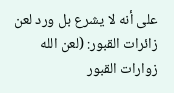على أنه لا يشرع بل ورد لعن زائرات القبور: (لعن الله زوارات القبور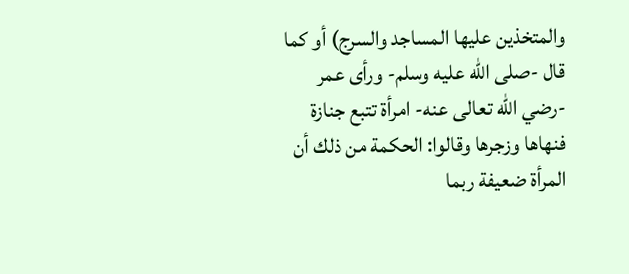والمتخذين عليها المساجد والسرج) أو كما قال -صلى الله عليه وسلم- ورأى عمر -رضي الله تعالى عنه- امرأة تتبع جنازة فنهاها وزجرها وقالوا: الحكمة من ذلك أن المرأة ضعيفة ربما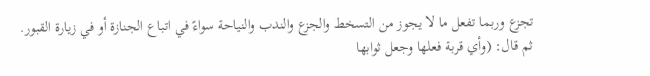تجزع وربما تفعل ما لا يجوز من التسخط والجزع والندب والنياحة سواءً في اتباع الجنازة أو في زيارة القبور.
ثم قال: (وأي قربة فعلها وجعل ثوابها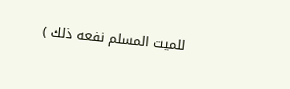للميت المسلم نفعه ذلك )